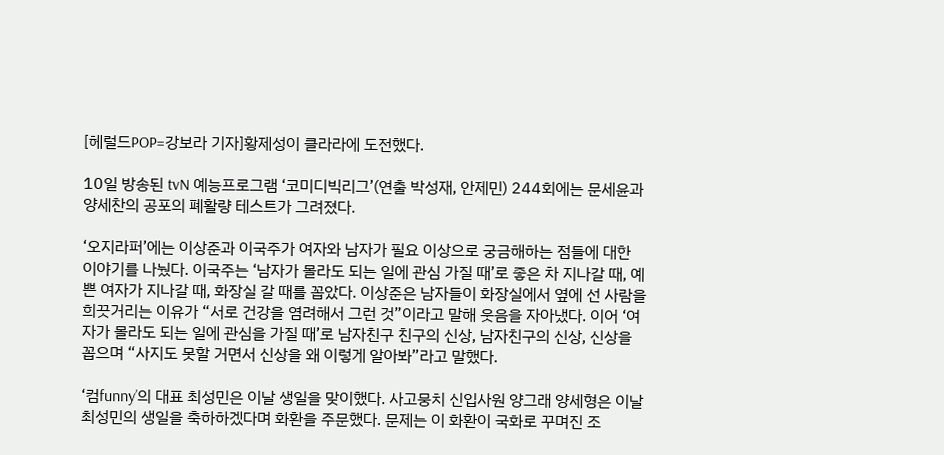[헤럴드POP=강보라 기자]황제성이 클라라에 도전했다.

10일 방송된 tvN 예능프로그램 ‘코미디빅리그’(연출 박성재, 안제민) 244회에는 문세윤과 양세찬의 공포의 폐활량 테스트가 그려졌다.

‘오지라퍼’에는 이상준과 이국주가 여자와 남자가 필요 이상으로 궁금해하는 점들에 대한 이야기를 나눴다. 이국주는 ‘남자가 몰라도 되는 일에 관심 가질 때’로 좋은 차 지나갈 때, 예쁜 여자가 지나갈 때, 화장실 갈 때를 꼽았다. 이상준은 남자들이 화장실에서 옆에 선 사람을 희끗거리는 이유가 “서로 건강을 염려해서 그런 것”이라고 말해 웃음을 자아냈다. 이어 ‘여자가 몰라도 되는 일에 관심을 가질 때’로 남자친구 친구의 신상, 남자친구의 신상, 신상을 꼽으며 “사지도 못할 거면서 신상을 왜 이렇게 알아봐”라고 말했다.

‘컴funny’의 대표 최성민은 이날 생일을 맞이했다. 사고뭉치 신입사원 양그래 양세형은 이날 최성민의 생일을 축하하겠다며 화환을 주문했다. 문제는 이 화환이 국화로 꾸며진 조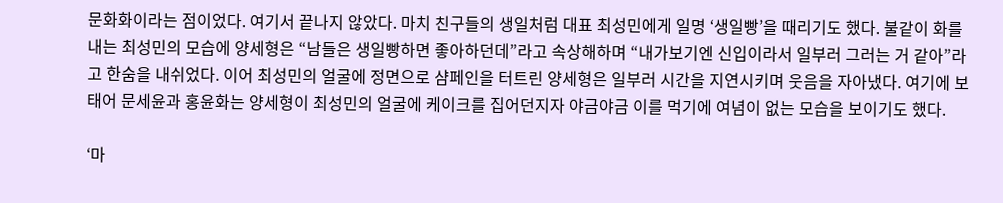문화화이라는 점이었다. 여기서 끝나지 않았다. 마치 친구들의 생일처럼 대표 최성민에게 일명 ‘생일빵’을 때리기도 했다. 불같이 화를 내는 최성민의 모습에 양세형은 “남들은 생일빵하면 좋아하던데”라고 속상해하며 “내가보기엔 신입이라서 일부러 그러는 거 같아”라고 한숨을 내쉬었다. 이어 최성민의 얼굴에 정면으로 샴페인을 터트린 양세형은 일부러 시간을 지연시키며 웃음을 자아냈다. 여기에 보태어 문세윤과 홍윤화는 양세형이 최성민의 얼굴에 케이크를 집어던지자 야금야금 이를 먹기에 여념이 없는 모습을 보이기도 했다.

‘마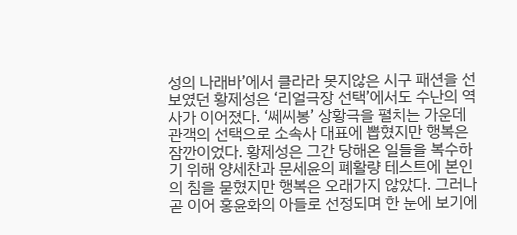성의 나래바’에서 클라라 못지않은 시구 패션을 선보였던 황제성은 ‘리얼극장 선택’에서도 수난의 역사가 이어졌다. ‘쎄씨봉’ 상황극을 펼치는 가운데 관객의 선택으로 소속사 대표에 뽑혔지만 행복은 잠깐이었다. 황제성은 그간 당해온 일들을 복수하기 위해 양세찬과 문세윤의 폐활량 테스트에 본인의 침을 묻혔지만 행복은 오래가지 않았다. 그러나 곧 이어 홍윤화의 아들로 선정되며 한 눈에 보기에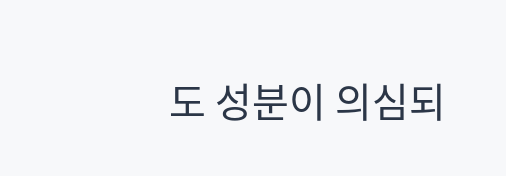도 성분이 의심되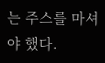는 주스를 마셔야 했다.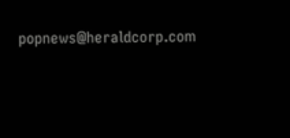popnews@heraldcorp.com